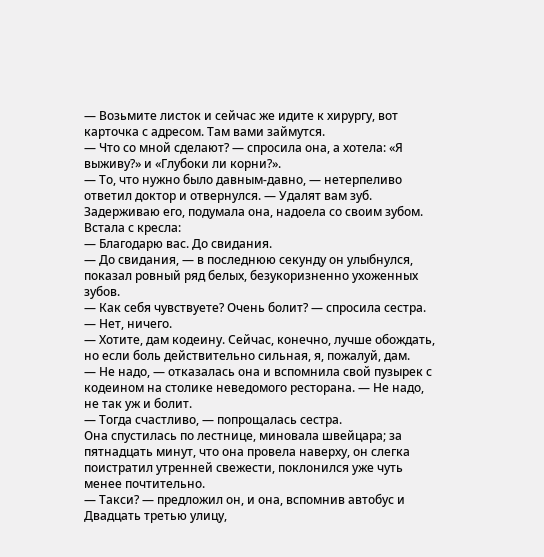— Возьмите листок и сейчас же идите к хирургу, вот карточка с адресом. Там вами займутся.
— Что со мной сделают? — спросила она, а хотела: «Я выживу?» и «Глубоки ли корни?».
— То, что нужно было давным-давно, — нетерпеливо ответил доктор и отвернулся. — Удалят вам зуб.
Задерживаю его, подумала она, надоела со своим зубом. Встала с кресла:
— Благодарю вас. До свидания.
— До свидания, — в последнюю секунду он улыбнулся, показал ровный ряд белых, безукоризненно ухоженных зубов.
— Как себя чувствуете? Очень болит? — спросила сестра.
— Нет, ничего.
— Хотите, дам кодеину. Сейчас, конечно, лучше обождать, но если боль действительно сильная, я, пожалуй, дам.
— Не надо, — отказалась она и вспомнила свой пузырек с кодеином на столике неведомого ресторана. — Не надо, не так уж и болит.
— Тогда счастливо, — попрощалась сестра.
Она спустилась по лестнице, миновала швейцара; за пятнадцать минут, что она провела наверху, он слегка поистратил утренней свежести, поклонился уже чуть менее почтительно.
— Такси? — предложил он, и она, вспомнив автобус и Двадцать третью улицу,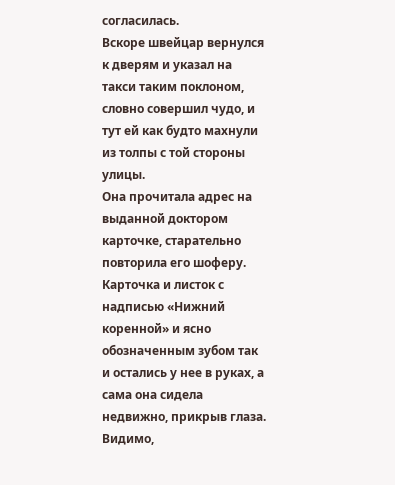согласилась.
Вскоре швейцар вернулся к дверям и указал на такси таким поклоном, словно совершил чудо, и тут ей как будто махнули из толпы с той стороны улицы.
Она прочитала адрес на выданной доктором карточке, старательно повторила его шоферу. Карточка и листок с надписью «Нижний коренной» и ясно обозначенным зубом так и остались у нее в руках, а сама она сидела недвижно, прикрыв глаза. Видимо,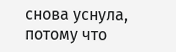снова уснула, потому что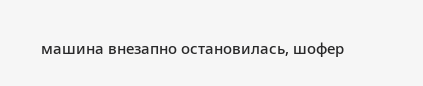машина внезапно остановилась, шофер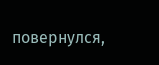повернулся,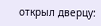открыл дверцу: